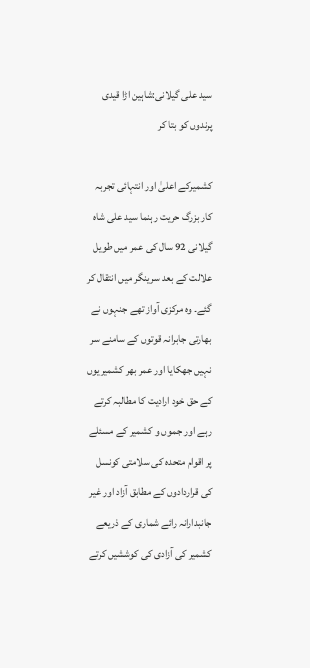سید علی گیلانی:شاہین اڑا قیدی پرندوں کو بتا کر

کشمیرکے اعلیٰ اور انتہائی تجربہ کار بزرگ حریت رہنما سید علی شاہ گیلانی 92 سال کی عمر میں طویل علالت کے بعد سرینگر میں انتقال کر گئے۔ وہ مرکزی آواز تھے جنہوں نے بھارتی جابرانہ قوتوں کے سامنے سر نہیں جھکایا اور عمر بھر کشمیریوں کے حق خود ارادیت کا مطالبہ کرتے رہے اور جموں و کشمیر کے مسئلے  پر اقوام متحدہ کی سلامتی کونسل کی قراردادوں کے مطابق آزاد اور غیر جانبدارانہ رائے شماری کے ذریعے کشمیر کی آزادی کی کوششیں کرتے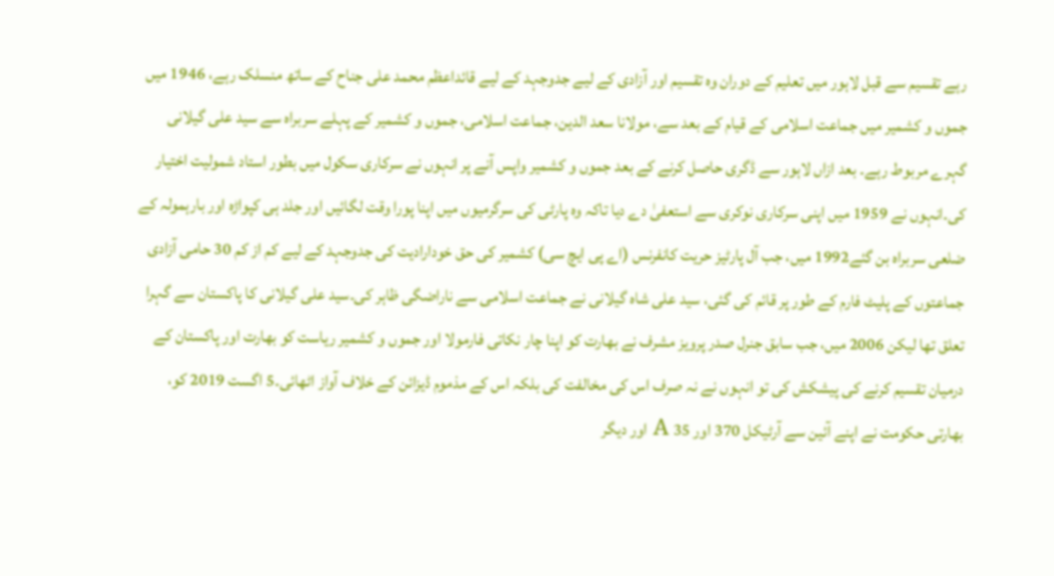رہے تقسیم سے قبل لاہور میں تعلیم کے دوران وہ تقسیم اور آزادی کے لیے جدوجہد کے لیے قائداعظم محمد علی جناح کے ساتھ منسلک رہے، 1946 میں جموں و کشمیر میں جماعت اسلامی کے قیام کے بعد سے، مولانا سعد الدین، جماعت اسلامی، جموں و کشمیر کے پہلے سربراہ سے سید علی گیلانی گہرے مربوط رہے۔ بعد ازاں لاہور سے ڈگری حاصل کرنے کے بعد جموں و کشمیر واپس آنے پر انہوں نے سرکاری سکول میں بطور استاد شمولیت اختیار کی۔انہوں نے 1959 میں اپنی سرکاری نوکری سے استعفیٰ دے دیا تاکہ وہ پارٹی کی سرگرمیوں میں اپنا پورا وقت لگائیں اور جلد ہی کپواڑہ اور بارہمولہ کے ضلعی سربراہ بن گئے1992 میں، جب آل پارٹیز حریت کانفرنس (اے پی ایچ سی) کشمیر کی حق خودارادیت کی جدوجہد کے لیے کم از کم 30 حامی آزادی جماعتوں کے پلیٹ فارم کے طور پر قائم کی گئی، سید علی شاہ گیلانی نے جماعت اسلامی سے ناراضگی ظاہر کی۔سید علی گیلانی کا پاکستان سے گہرا تعلق تھا لیکن 2006 میں، جب سابق جنرل صدر پرویز مشرف نے بھارت کو اپنا چار نکاتی فارمولا اور جموں و کشمیر ریاست کو بھارت اور پاکستان کے درمیان تقسیم کرنے کی پیشکش کی تو انہوں نے نہ صرف اس کی مخالفت کی بلکہ اس کے مذموم ڈیزائن کے خلاف آواز اٹھائی۔5 اگست 2019 کو، بھارتی حکومت نے اپنے آئین سے آرٹیکل 370 اور 35 A اور دیگر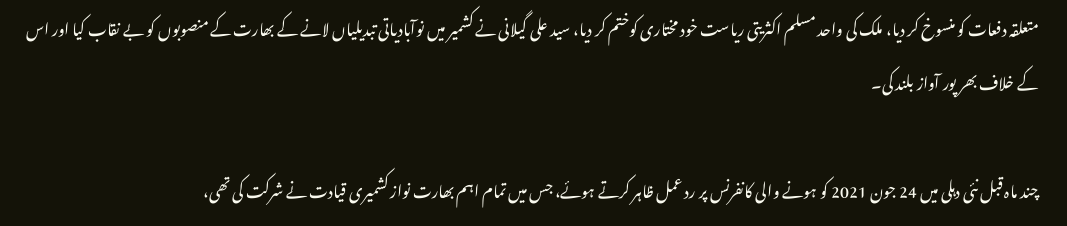متعلقہ دفعات کو منسوخ کر دیا، ملک کی واحد مسلم اکثریتی ریاست خود مختاری کوختم کر دیا، سید علی گیلانی نے کشمیر میں نوآبادیاتی تبدیلیاں لانے کے بھارت کے منصوبوں کو بے نقاب کیا اور اس کے خلاف بھر پور آواز بلند کی۔

چند ماہ قبل نئی دہلی میں 24 جون 2021 کو ہونے والی کانفرنس پر رد عمل ظاہر کرتے ہوئے، جس میں تمام اہم بھارت نواز کشمیری قیادت نے شرکت کی تھی،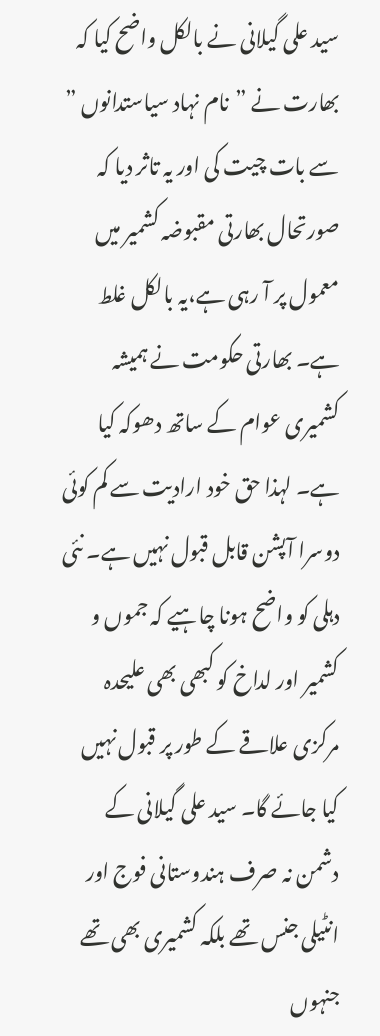سید علی گیلانی نے بالکل واضح کیا کہ بھارت نے ”نام نہاد سیاستدانوں ” سے بات چیت کی اور یہ تاثر دیا کہ صورتحال بھارتی مقبوضہ کشمیر میں معمول پر آ رہی ہے،یہ بالکل غلط ہے۔ بھارتی حکومت نے ہمیشہ کشمیری عوام کے ساتھ دھوکہ کیا ہے۔ لہذا حق خود ارادیت سے کم کوئی دوسرا آپشن قابل قبول نہیں ہے۔ نئی دہلی کو واضح ہونا چاہیے کہ جموں و کشمیر اور لداخ کو کبھی بھی علیحدہ مرکزی علاقے کے طور پر قبول نہیں کیا جائے گا۔ سید علی گیلانی کے دشمن نہ صرف ہندوستانی فوج اور انٹیلی جنس تھے بلکہ کشمیری بھی تھے جنہوں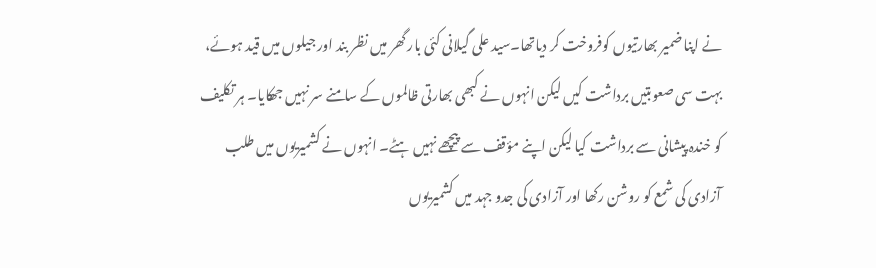نے اپنا ضمیر بھارتیوں کوفروخت کر دیاتھا۔سید علی گیلانی کئی بار گھر میں نظر بند اور جیلوں میں قید ہوئے، بہت سی صعوبتیں برداشت کیں لیکن انہوں نے کبھی بھارتی ظالموں کے سامنے سر نہیں جھکایا۔ ہر تکلیف کو خندہ پیشانی سے برداشت کیا لیکن اپنے مؤقف سے پیچھے نہیں ہٹے۔ انہوں نے کشمیریوں میں طلب آزادی کی شمع کو روشن رکھا اور آزادی کی جدو جہد میں کشمیریوں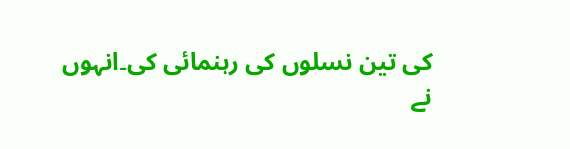کی تین نسلوں کی رہنمائی کی۔انہوں نے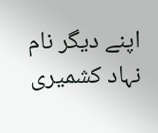اپنے دیگر نام نہاد کشمیری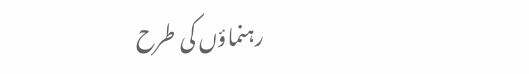رہنماؤں کی طرح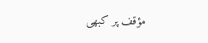مؤقف پر کبھی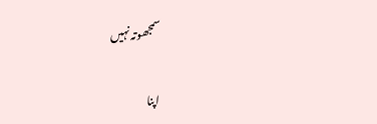سمجھوتہ نہیں

اپنا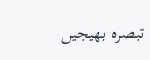تبصرہ بھیجیں